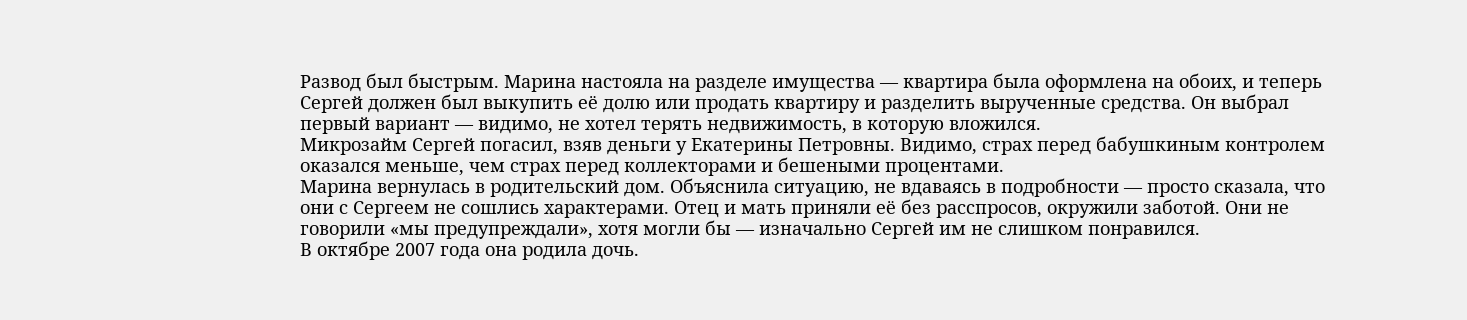Развод был быстрым. Марина настояла на разделе имущества — квартира была оформлена на обоих, и теперь Сергей должен был выкупить её долю или продать квартиру и разделить вырученные средства. Он выбрал первый вариант — видимо, не хотел терять недвижимость, в которую вложился.
Микрозайм Сергей погасил, взяв деньги у Екатерины Петровны. Видимо, страх перед бабушкиным контролем оказался меньше, чем страх перед коллекторами и бешеными процентами.
Марина вернулась в родительский дом. Объяснила ситуацию, не вдаваясь в подробности — просто сказала, что они с Сергеем не сошлись характерами. Отец и мать приняли её без расспросов, окружили заботой. Они не говорили «мы предупреждали», хотя могли бы — изначально Сергей им не слишком понравился.
В октябре 2007 года она родила дочь.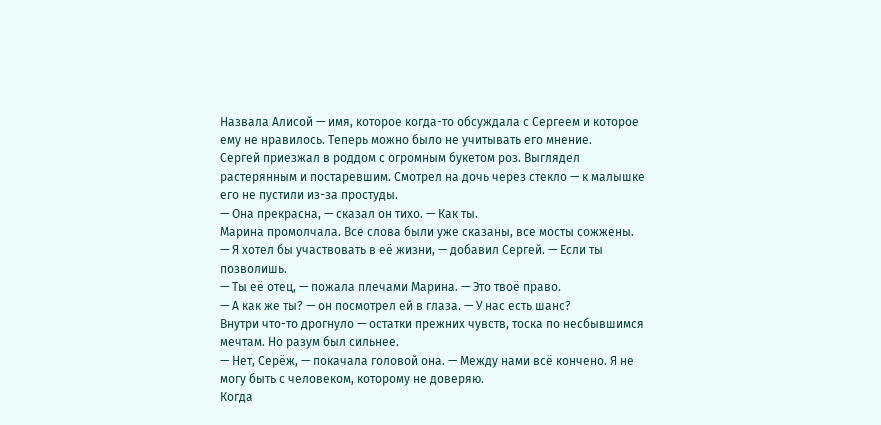Назвала Алисой — имя, которое когда-то обсуждала с Сергеем и которое ему не нравилось. Теперь можно было не учитывать его мнение.
Сергей приезжал в роддом с огромным букетом роз. Выглядел растерянным и постаревшим. Смотрел на дочь через стекло — к малышке его не пустили из-за простуды.
— Она прекрасна, — сказал он тихо. — Как ты.
Марина промолчала. Все слова были уже сказаны, все мосты сожжены.
— Я хотел бы участвовать в её жизни, — добавил Сергей. — Если ты позволишь.
— Ты её отец, — пожала плечами Марина. — Это твоё право.
— А как же ты? — он посмотрел ей в глаза. — У нас есть шанс?
Внутри что-то дрогнуло — остатки прежних чувств, тоска по несбывшимся мечтам. Но разум был сильнее.
— Нет, Серёж, — покачала головой она. — Между нами всё кончено. Я не могу быть с человеком, которому не доверяю.
Когда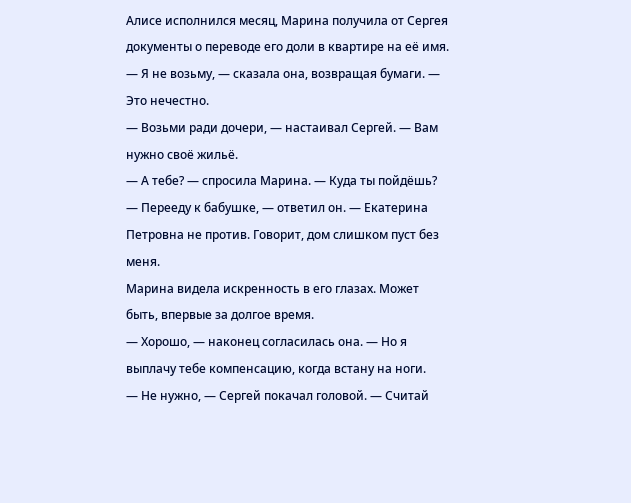Алисе исполнился месяц, Марина получила от Сергея документы о переводе его доли в квартире на её имя.
— Я не возьму, — сказала она, возвращая бумаги. — Это нечестно.
— Возьми ради дочери, — настаивал Сергей. — Вам нужно своё жильё.
— А тебе? — спросила Марина. — Куда ты пойдёшь?
— Перееду к бабушке, — ответил он. — Екатерина Петровна не против. Говорит, дом слишком пуст без меня.
Марина видела искренность в его глазах. Может быть, впервые за долгое время.
— Хорошо, — наконец согласилась она. — Но я выплачу тебе компенсацию, когда встану на ноги.
— Не нужно, — Сергей покачал головой. — Считай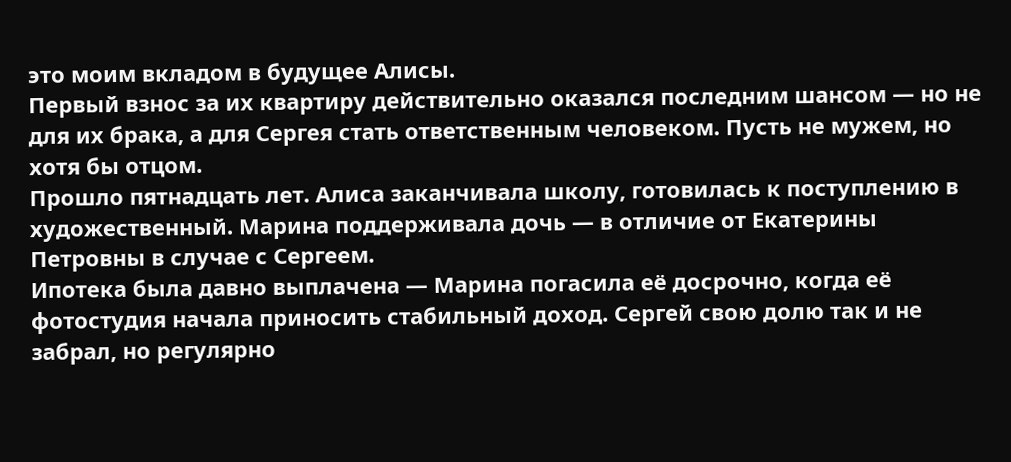это моим вкладом в будущее Алисы.
Первый взнос за их квартиру действительно оказался последним шансом — но не для их брака, а для Сергея стать ответственным человеком. Пусть не мужем, но хотя бы отцом.
Прошло пятнадцать лет. Алиса заканчивала школу, готовилась к поступлению в художественный. Марина поддерживала дочь — в отличие от Екатерины Петровны в случае с Сергеем.
Ипотека была давно выплачена — Марина погасила её досрочно, когда её фотостудия начала приносить стабильный доход. Сергей свою долю так и не забрал, но регулярно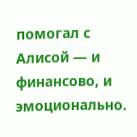помогал с Алисой — и финансово, и эмоционально.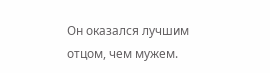Он оказался лучшим отцом, чем мужем.